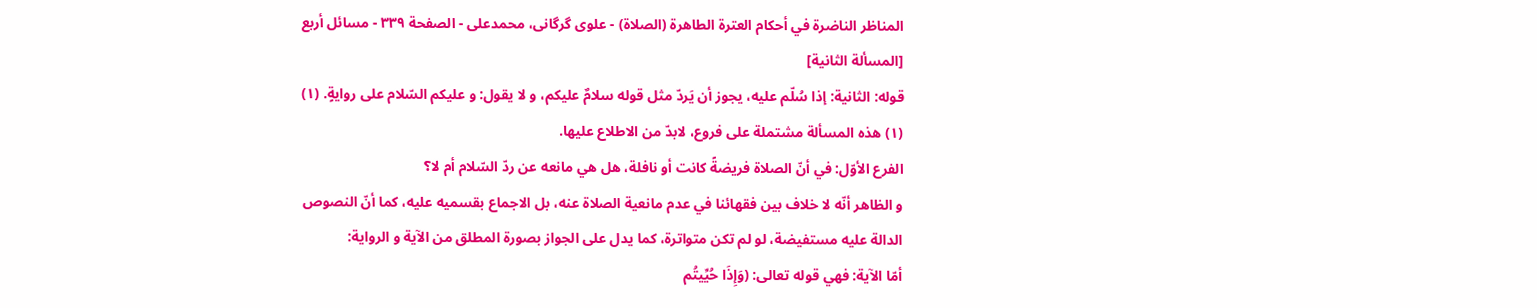المناظر الناضرة في أحکام العترة الطاهرة (الصلاة) - علوی گرگانی، محمدعلی - الصفحة ٣٣٩ - مسائل أربع
[المسألة الثانية]
قوله: الثانية: إذا سُلّم عليه، يجوز أن يَردّ مثل قوله سلامٌ عليكم، و لا يقول: و عليكم السّلام على روايةٍ. (١)
(١) هذه المسألة مشتملة على فروع، لابدّ من الاطلاع عليها.
الفرع الأوّل: في أنّ الصلاة فريضةً كانت أو نافلة، هل هي مانعه عن ردّ السّلام أم لا؟
و الظاهر أنّه لا خلاف بين فقهائنا في عدم مانعية الصلاة عنه، بل الاجماع بقسميه عليه، كما أنّ النصوص الدالة عليه مستفيضة، لو لم تكن متواترة، كما يدل على الجواز بصورة المطلق من الآية و الرواية:
أمّا الآية: فهي قوله تعالى: (وَإِذَا حُيِّيتُم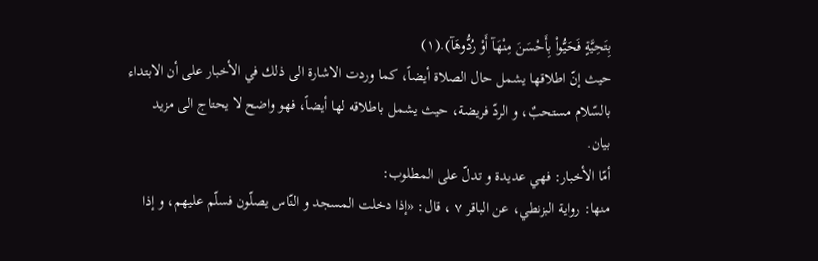بِتَحِيَّةٍ فَحَيُّواْ بِأَحْسَنَ مِنْهَآ أَوْ رُدُّوهَآ).(١)
حيث إنّ اطلاقها يشمل حال الصلاة أيضاً، كما وردت الاشارة الى ذلك في الأخبار على أن الابتداء بالسّلام مستحبٌ، و الردّ فريضة، حيث يشمل باطلاقه لها أيضاً، فهو واضح لا يحتاج الى مزيد بيان.
أمّا الأخبار: فهي عديدة و تدلّ على المطلوب:
منها: رواية البزنطي، عن الباقر ٧ ، قال: «إذا دخلت المسجد و النّاس يصلّون فسلّم عليهم، و إذا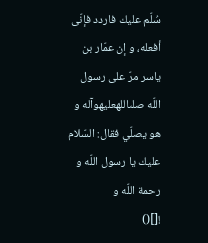سُلّم عليك فاردد فإنّى أفعله، و إن عمّار بن ياسر مرّ على رسول اللّه صلىاللهعليهوآله و هو يصلّي فقال: السّلام عليك يا رسول اللّه و رحمة اللّه و
![]()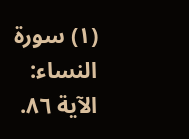(١) سورة النساء: الآية ٨٦.